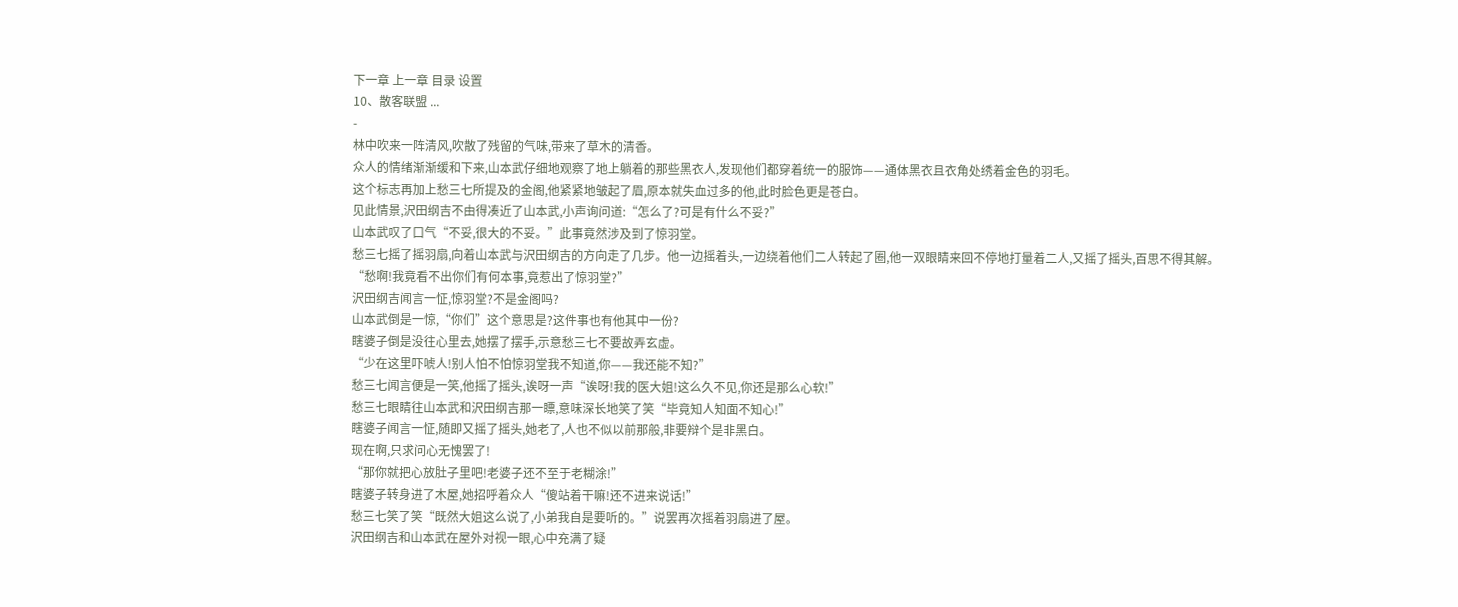下一章 上一章 目录 设置
10、散客联盟 ...
-
林中吹来一阵清风,吹散了残留的气味,带来了草木的清香。
众人的情绪渐渐缓和下来,山本武仔细地观察了地上躺着的那些黑衣人,发现他们都穿着统一的服饰——通体黑衣且衣角处绣着金色的羽毛。
这个标志再加上愁三七所提及的金阁,他紧紧地皱起了眉,原本就失血过多的他,此时脸色更是苍白。
见此情景,沢田纲吉不由得凑近了山本武,小声询问道:“怎么了?可是有什么不妥?”
山本武叹了口气“不妥,很大的不妥。”此事竟然涉及到了惊羽堂。
愁三七摇了摇羽扇,向着山本武与沢田纲吉的方向走了几步。他一边摇着头,一边绕着他们二人转起了圈,他一双眼睛来回不停地打量着二人,又摇了摇头,百思不得其解。
“愁啊!我竟看不出你们有何本事,竟惹出了惊羽堂?”
沢田纲吉闻言一怔,惊羽堂?不是金阁吗?
山本武倒是一惊,“你们”这个意思是?这件事也有他其中一份?
瞎婆子倒是没往心里去,她摆了摆手,示意愁三七不要故弄玄虚。
“少在这里吓唬人!别人怕不怕惊羽堂我不知道,你——我还能不知?”
愁三七闻言便是一笑,他摇了摇头,诶呀一声“诶呀!我的医大姐!这么久不见,你还是那么心软!”
愁三七眼睛往山本武和沢田纲吉那一瞟,意味深长地笑了笑“毕竟知人知面不知心!”
瞎婆子闻言一怔,随即又摇了摇头,她老了,人也不似以前那般,非要辩个是非黑白。
现在啊,只求问心无愧罢了!
“那你就把心放肚子里吧!老婆子还不至于老糊涂!”
瞎婆子转身进了木屋,她招呼着众人“傻站着干嘛!还不进来说话!”
愁三七笑了笑“既然大姐这么说了,小弟我自是要听的。”说罢再次摇着羽扇进了屋。
沢田纲吉和山本武在屋外对视一眼,心中充满了疑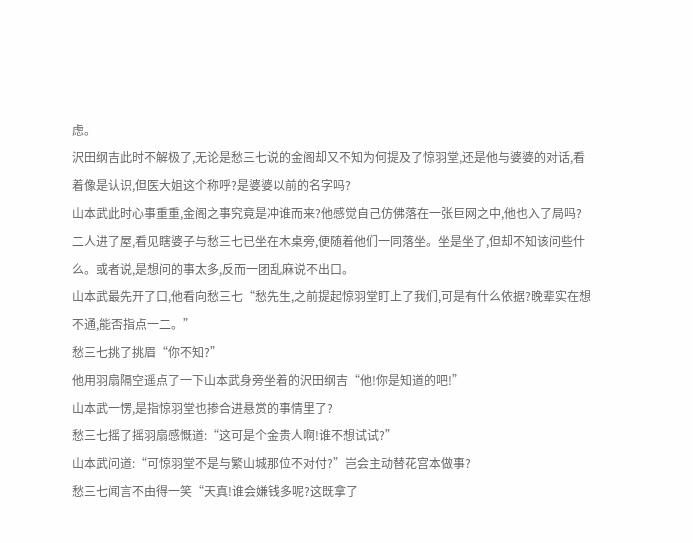虑。
沢田纲吉此时不解极了,无论是愁三七说的金阁却又不知为何提及了惊羽堂,还是他与婆婆的对话,看着像是认识,但医大姐这个称呼?是婆婆以前的名字吗?
山本武此时心事重重,金阁之事究竟是冲谁而来?他感觉自己仿佛落在一张巨网之中,他也入了局吗?
二人进了屋,看见瞎婆子与愁三七已坐在木桌旁,便随着他们一同落坐。坐是坐了,但却不知该问些什么。或者说,是想问的事太多,反而一团乱麻说不出口。
山本武最先开了口,他看向愁三七“愁先生,之前提起惊羽堂盯上了我们,可是有什么依据?晚辈实在想不通,能否指点一二。”
愁三七挑了挑眉“你不知?”
他用羽扇隔空遥点了一下山本武身旁坐着的沢田纲吉“他!你是知道的吧!”
山本武一愣,是指惊羽堂也掺合进悬赏的事情里了?
愁三七摇了摇羽扇感慨道:“这可是个金贵人啊!谁不想试试?”
山本武问道:“可惊羽堂不是与繁山城那位不对付?”岂会主动替花宫本做事?
愁三七闻言不由得一笑“天真!谁会嫌钱多呢?这既拿了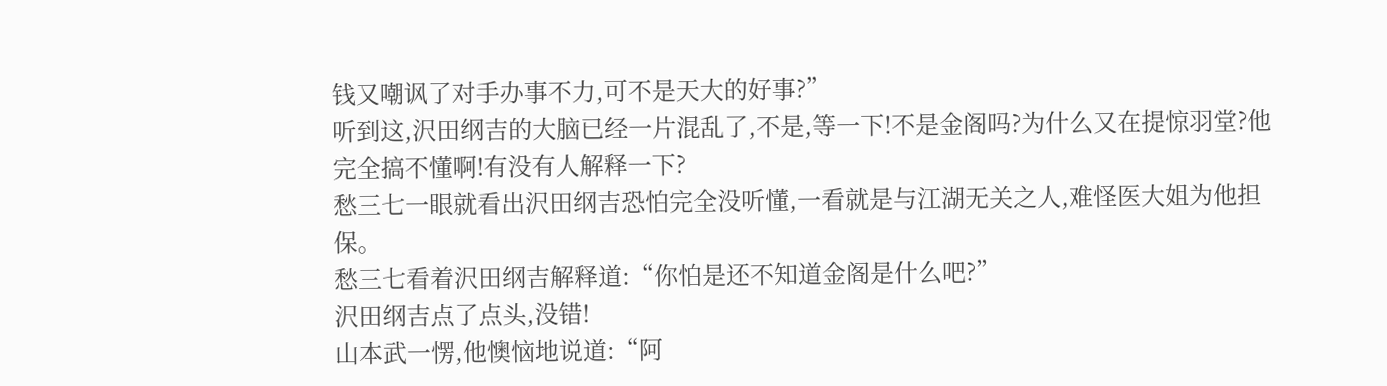钱又嘲讽了对手办事不力,可不是天大的好事?”
听到这,沢田纲吉的大脑已经一片混乱了,不是,等一下!不是金阁吗?为什么又在提惊羽堂?他完全搞不懂啊!有没有人解释一下?
愁三七一眼就看出沢田纲吉恐怕完全没听懂,一看就是与江湖无关之人,难怪医大姐为他担保。
愁三七看着沢田纲吉解释道:“你怕是还不知道金阁是什么吧?”
沢田纲吉点了点头,没错!
山本武一愣,他懊恼地说道:“阿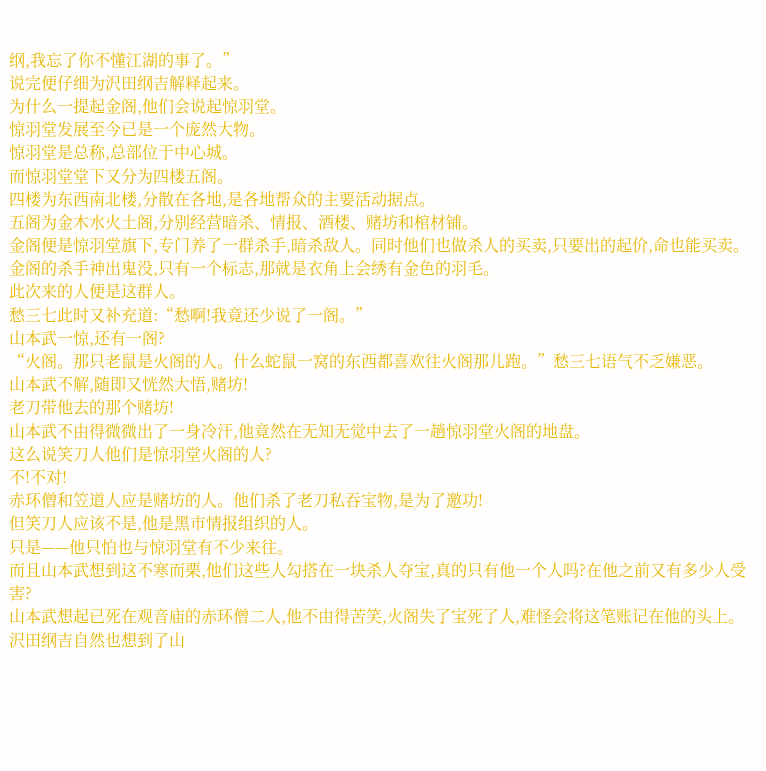纲,我忘了你不懂江湖的事了。”
说完便仔细为沢田纲吉解释起来。
为什么一提起金阁,他们会说起惊羽堂。
惊羽堂发展至今已是一个庞然大物。
惊羽堂是总称,总部位于中心城。
而惊羽堂堂下又分为四楼五阁。
四楼为东西南北楼,分散在各地,是各地帮众的主要活动据点。
五阁为金木水火土阁,分别经营暗杀、情报、酒楼、赌坊和棺材铺。
金阁便是惊羽堂旗下,专门养了一群杀手,暗杀敌人。同时他们也做杀人的买卖,只要出的起价,命也能买卖。
金阁的杀手神出鬼没,只有一个标志,那就是衣角上会绣有金色的羽毛。
此次来的人便是这群人。
愁三七此时又补充道:“愁啊!我竟还少说了一阁。”
山本武一惊,还有一阁?
“火阁。那只老鼠是火阁的人。什么蛇鼠一窝的东西都喜欢往火阁那儿跑。”愁三七语气不乏嫌恶。
山本武不解,随即又恍然大悟,赌坊!
老刀带他去的那个赌坊!
山本武不由得微微出了一身冷汗,他竟然在无知无觉中去了一趟惊羽堂火阁的地盘。
这么说笑刀人他们是惊羽堂火阁的人?
不!不对!
赤环僧和笠道人应是赌坊的人。他们杀了老刀私吞宝物,是为了邀功!
但笑刀人应该不是,他是黑市情报组织的人。
只是——他只怕也与惊羽堂有不少来往。
而且山本武想到这不寒而栗,他们这些人勾搭在一块杀人夺宝,真的只有他一个人吗?在他之前又有多少人受害?
山本武想起已死在观音庙的赤环僧二人,他不由得苦笑,火阁失了宝死了人,难怪会将这笔账记在他的头上。
沢田纲吉自然也想到了山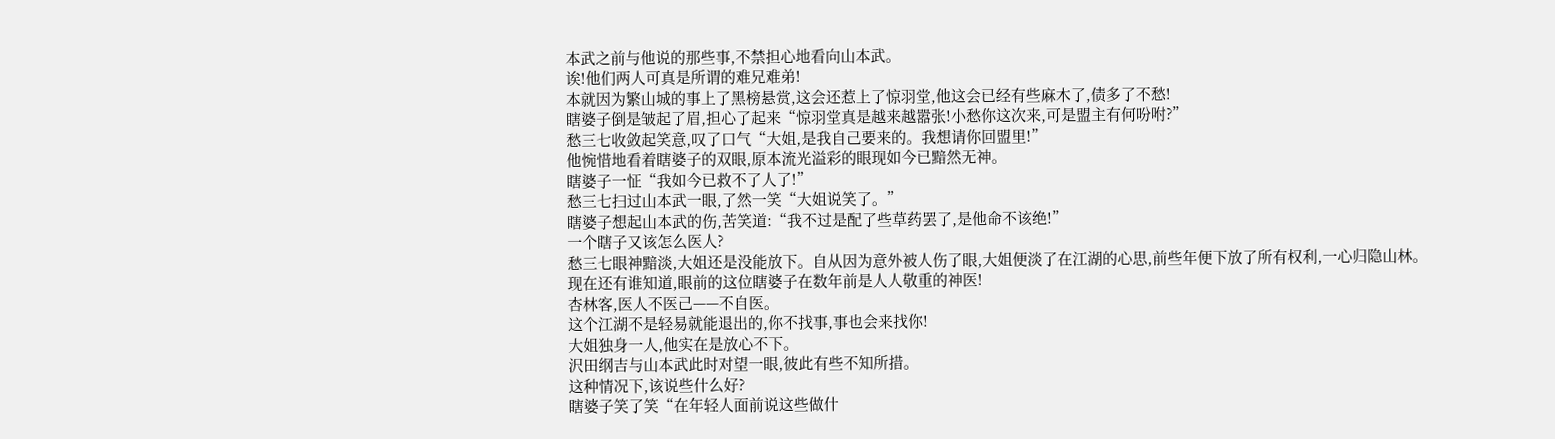本武之前与他说的那些事,不禁担心地看向山本武。
诶!他们两人可真是所谓的难兄难弟!
本就因为繁山城的事上了黑榜悬赏,这会还惹上了惊羽堂,他这会已经有些麻木了,债多了不愁!
瞎婆子倒是皱起了眉,担心了起来“惊羽堂真是越来越嚣张!小愁你这次来,可是盟主有何吩咐?”
愁三七收敛起笑意,叹了口气“大姐,是我自己要来的。我想请你回盟里!”
他惋惜地看着瞎婆子的双眼,原本流光溢彩的眼现如今已黯然无神。
瞎婆子一怔“我如今已救不了人了!”
愁三七扫过山本武一眼,了然一笑“大姐说笑了。”
瞎婆子想起山本武的伤,苦笑道:“我不过是配了些草药罢了,是他命不该绝!”
一个瞎子又该怎么医人?
愁三七眼神黯淡,大姐还是没能放下。自从因为意外被人伤了眼,大姐便淡了在江湖的心思,前些年便下放了所有权利,一心归隐山林。
现在还有谁知道,眼前的这位瞎婆子在数年前是人人敬重的神医!
杏林客,医人不医己——不自医。
这个江湖不是轻易就能退出的,你不找事,事也会来找你!
大姐独身一人,他实在是放心不下。
沢田纲吉与山本武此时对望一眼,彼此有些不知所措。
这种情况下,该说些什么好?
瞎婆子笑了笑“在年轻人面前说这些做什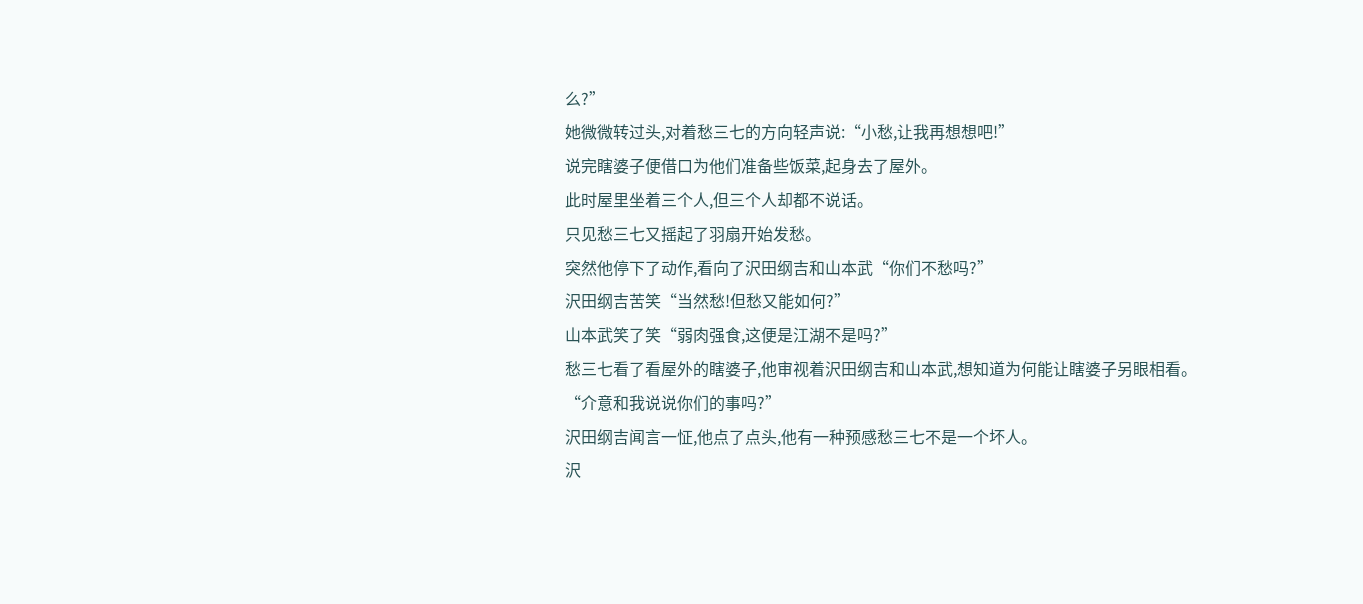么?”
她微微转过头,对着愁三七的方向轻声说:“小愁,让我再想想吧!”
说完瞎婆子便借口为他们准备些饭菜,起身去了屋外。
此时屋里坐着三个人,但三个人却都不说话。
只见愁三七又摇起了羽扇开始发愁。
突然他停下了动作,看向了沢田纲吉和山本武“你们不愁吗?”
沢田纲吉苦笑“当然愁!但愁又能如何?”
山本武笑了笑“弱肉强食,这便是江湖不是吗?”
愁三七看了看屋外的瞎婆子,他审视着沢田纲吉和山本武,想知道为何能让瞎婆子另眼相看。
“介意和我说说你们的事吗?”
沢田纲吉闻言一怔,他点了点头,他有一种预感愁三七不是一个坏人。
沢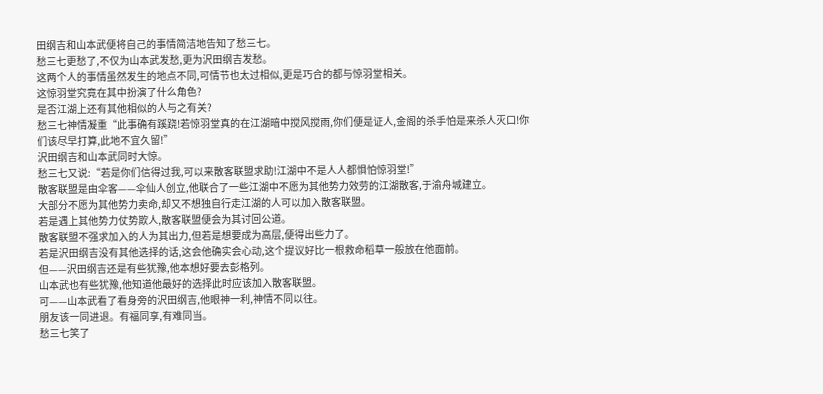田纲吉和山本武便将自己的事情简洁地告知了愁三七。
愁三七更愁了,不仅为山本武发愁,更为沢田纲吉发愁。
这两个人的事情虽然发生的地点不同,可情节也太过相似,更是巧合的都与惊羽堂相关。
这惊羽堂究竟在其中扮演了什么角色?
是否江湖上还有其他相似的人与之有关?
愁三七神情凝重“此事确有蹊跷!若惊羽堂真的在江湖暗中搅风搅雨,你们便是证人,金阁的杀手怕是来杀人灭口!你们该尽早打算,此地不宜久留!”
沢田纲吉和山本武同时大惊。
愁三七又说:“若是你们信得过我,可以来散客联盟求助!江湖中不是人人都惧怕惊羽堂!”
散客联盟是由伞客——伞仙人创立,他联合了一些江湖中不愿为其他势力效劳的江湖散客,于渝舟城建立。
大部分不愿为其他势力卖命,却又不想独自行走江湖的人可以加入散客联盟。
若是遇上其他势力仗势欺人,散客联盟便会为其讨回公道。
散客联盟不强求加入的人为其出力,但若是想要成为高层,便得出些力了。
若是沢田纲吉没有其他选择的话,这会他确实会心动,这个提议好比一根救命稻草一般放在他面前。
但——沢田纲吉还是有些犹豫,他本想好要去彭格列。
山本武也有些犹豫,他知道他最好的选择此时应该加入散客联盟。
可——山本武看了看身旁的沢田纲吉,他眼神一利,神情不同以往。
朋友该一同进退。有福同享,有难同当。
愁三七笑了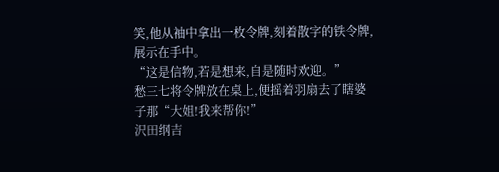笑,他从袖中拿出一枚令牌,刻着散字的铁令牌,展示在手中。
“这是信物,若是想来,自是随时欢迎。”
愁三七将令牌放在桌上,便摇着羽扇去了瞎婆子那“大姐!我来帮你!”
沢田纲吉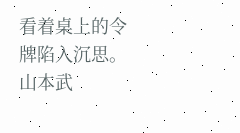看着桌上的令牌陷入沉思。
山本武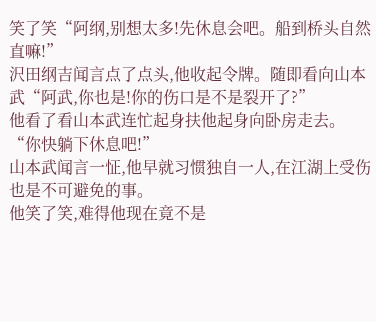笑了笑“阿纲,别想太多!先休息会吧。船到桥头自然直嘛!”
沢田纲吉闻言点了点头,他收起令牌。随即看向山本武“阿武,你也是!你的伤口是不是裂开了?”
他看了看山本武连忙起身扶他起身向卧房走去。
“你快躺下休息吧!”
山本武闻言一怔,他早就习惯独自一人,在江湖上受伤也是不可避免的事。
他笑了笑,难得他现在竟不是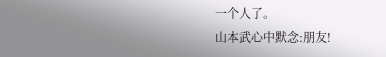一个人了。
山本武心中默念:朋友!